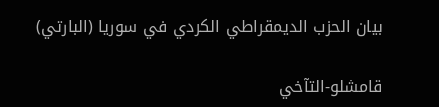بيان الحزب الديمقراطي الكردي في سوريا (البارتي)

قامشلو-التآخي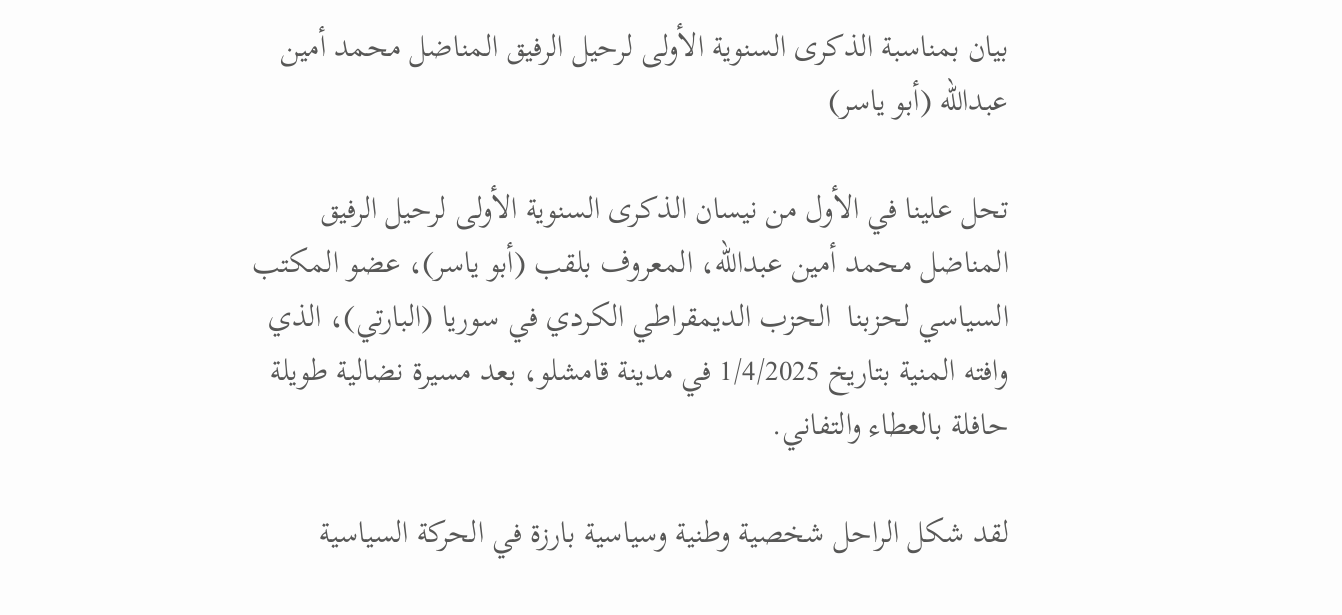بيان بمناسبة الذكرى السنوية الأولى لرحيل الرفيق المناضل محمد أمين عبدالله (أبو ياسر)

تحل علينا في الأول من نيسان الذكرى السنوية الأولى لرحيل الرفيق المناضل محمد أمين عبدالله، المعروف بلقب (أبو ياسر)، عضو المكتب السياسي لحزبنا  الحزب الديمقراطي الكردي في سوريا (البارتي)، الذي وافته المنية بتاريخ 1/4/2025 في مدينة قامشلو، بعد مسيرة نضالية طويلة حافلة بالعطاء والتفاني.

لقد شكل الراحل شخصية وطنية وسياسية بارزة في الحركة السياسية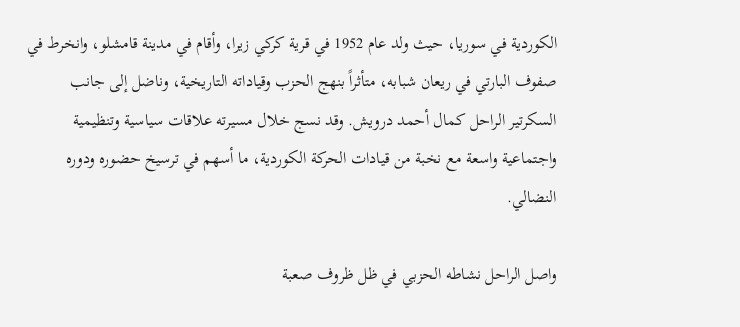الكوردية في سوريا، حيث ولد عام 1952 في قرية كركي زيرا، وأقام في مدينة قامشلو، وانخرط في صفوف البارتي في ريعان شبابه، متأثراً بنهج الحزب وقياداته التاريخية، وناضل إلى جانب السكرتير الراحل كمال أحمد درويش. وقد نسج خلال مسيرته علاقات سياسية وتنظيمية واجتماعية واسعة مع نخبة من قيادات الحركة الكوردية، ما أسهم في ترسيخ حضوره ودوره النضالي.

واصل الراحل نشاطه الحزبي في ظل ظروف صعبة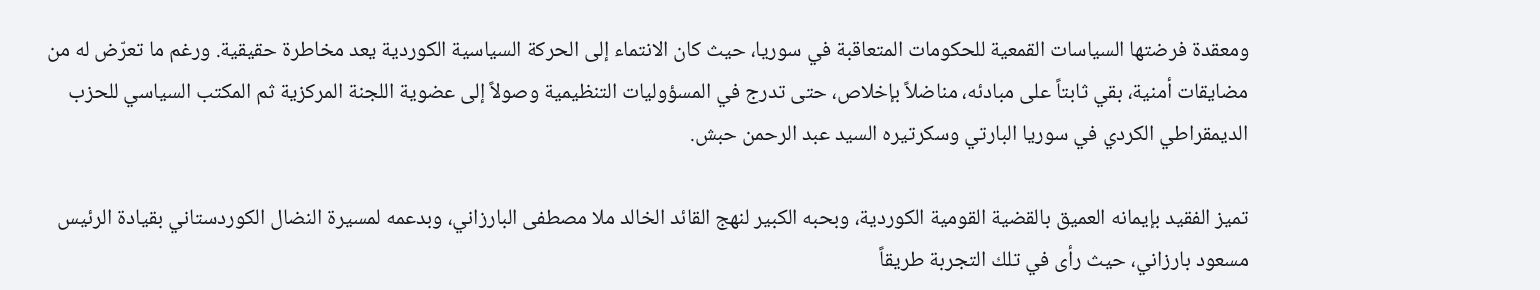ومعقدة فرضتها السياسات القمعية للحكومات المتعاقبة في سوريا، حيث كان الانتماء إلى الحركة السياسية الكوردية يعد مخاطرة حقيقية. ورغم ما تعرّض له من مضايقات أمنية، بقي ثابتاً على مبادئه، مناضلاً بإخلاص، حتى تدرج في المسؤوليات التنظيمية وصولاً إلى عضوية اللجنة المركزية ثم المكتب السياسي للحزب الديمقراطي الكردي في سوريا البارتي وسكرتيره السيد عبد الرحمن حبش.

تميز الفقيد بإيمانه العميق بالقضية القومية الكوردية، وبحبه الكبير لنهج القائد الخالد ملا مصطفى البارزاني، وبدعمه لمسيرة النضال الكوردستاني بقيادة الرئيس مسعود بارزاني، حيث رأى في تلك التجربة طريقاً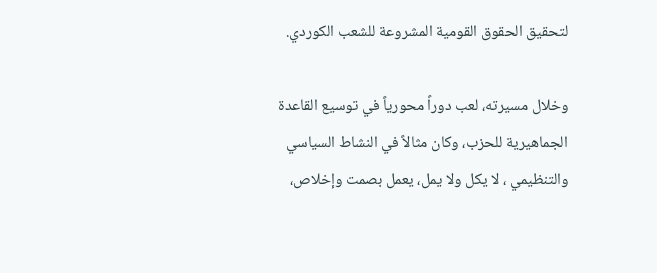لتحقيق الحقوق القومية المشروعة للشعب الكوردي.

وخلال مسيرته، لعب دوراً محورياً في توسيع القاعدة الجماهيرية للحزب، وكان مثالاً في النشاط السياسي والتنظيمي ، لا يكل ولا يمل، يعمل بصمت وإخلاص،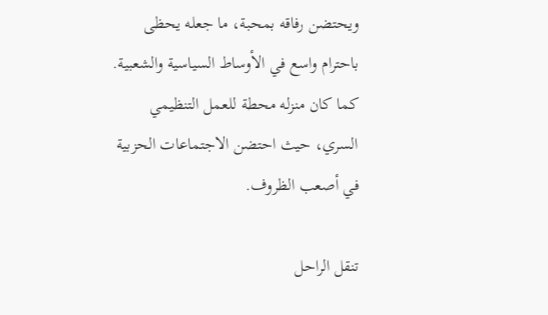ويحتضن رفاقه بمحبة، ما جعله يحظى باحترام واسع في الأوساط السياسية والشعبية. كما كان منزله محطة للعمل التنظيمي السري، حيث احتضن الاجتماعات الحزبية في أصعب الظروف.

تنقل الراحل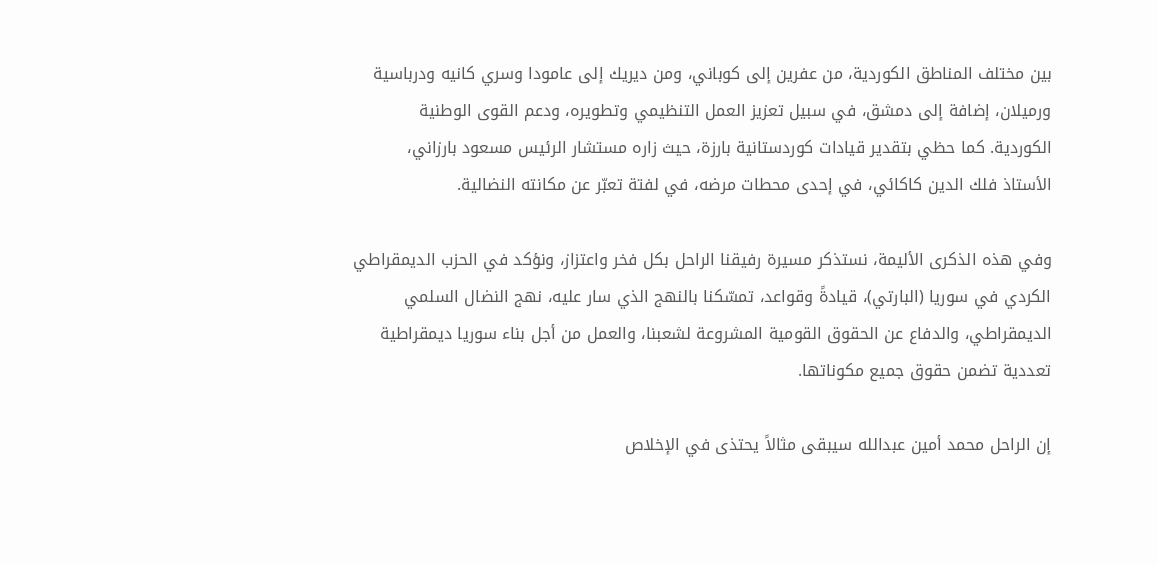بين مختلف المناطق الكوردية، من عفرين إلى كوباني، ومن ديريك إلى عامودا وسري كانيه ودرباسية ورميلان، إضافة إلى دمشق، في سبيل تعزيز العمل التنظيمي وتطويره، ودعم القوى الوطنية الكوردية. كما حظي بتقدير قيادات كوردستانية بارزة، حيث زاره مستشار الرئيس مسعود بارزاني، الأستاذ فلك الدين كاكائي، في إحدى محطات مرضه، في لفتة تعبّر عن مكانته النضالية.

وفي هذه الذكرى الأليمة، نستذكر مسيرة رفيقنا الراحل بكل فخر واعتزاز، ونؤكد في الحزب الديمقراطي الكردي في سوريا (البارتي)، قيادةً وقواعد، تمسّكنا بالنهج الذي سار عليه، نهج النضال السلمي الديمقراطي، والدفاع عن الحقوق القومية المشروعة لشعبنا، والعمل من أجل بناء سوريا ديمقراطية تعددية تضمن حقوق جميع مكوناتها.

إن الراحل محمد أمين عبدالله سيبقى مثالاً يحتذى في الإخلاص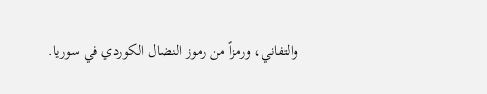والتفاني، ورمزاً من رموز النضال الكوردي في سوريا.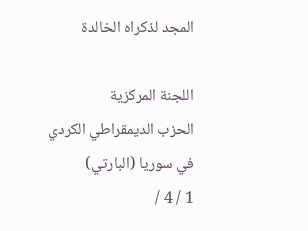المجد لذكراه الخالدة

اللجنة المركزية
الحزب الديمقراطي الكردي في سوريا (البارتي)
1 / 4 /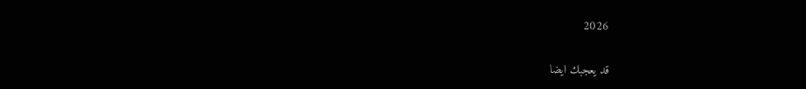2026

قد يعجبك ايضا